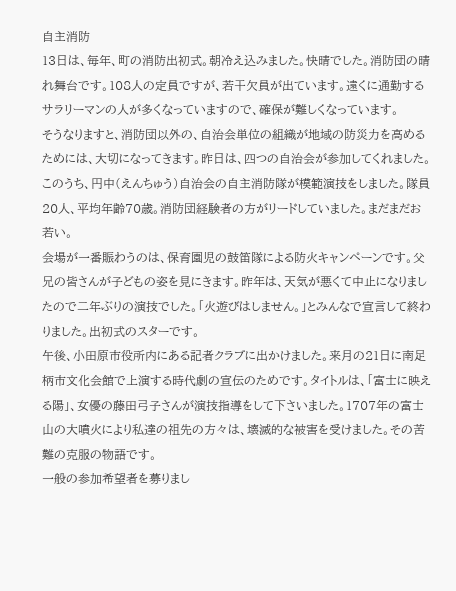自主消防
13日は、毎年、町の消防出初式。朝冷え込みました。快晴でした。消防団の晴れ舞台です。108人の定員ですが、若干欠員が出ています。遠くに通勤するサラリーマンの人が多くなっていますので、確保が難しくなっています。
そうなりますと、消防団以外の、自治会単位の組織が地域の防災力を高めるためには、大切になってきます。昨日は、四つの自治会が参加してくれました。このうち、円中(えんちゅう)自治会の自主消防隊が模範演技をしました。隊員20人、平均年齢70歳。消防団経験者の方がリードしていました。まだまだお若い。
会場が一番賑わうのは、保育園児の鼓笛隊による防火キャンペーンです。父兄の皆さんが子どもの姿を見にきます。昨年は、天気が悪くて中止になりましたので二年ぶりの演技でした。「火遊びはしません。」とみんなで宣言して終わりました。出初式のスターです。
午後、小田原市役所内にある記者クラブに出かけました。来月の21日に南足柄市文化会館で上演する時代劇の宣伝のためです。タイトルは、「富士に映える陽」、女優の藤田弓子さんが演技指導をして下さいました。1707年の富士山の大噴火により私達の祖先の方々は、壊滅的な被害を受けました。その苦難の克服の物語です。
一般の参加希望者を募りまし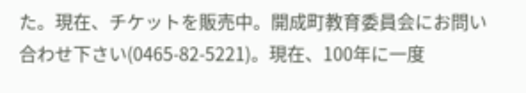た。現在、チケットを販売中。開成町教育委員会にお問い合わせ下さい(0465-82-5221)。現在、100年に一度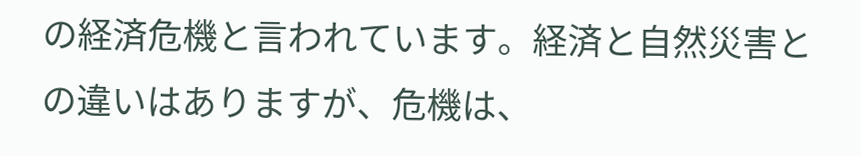の経済危機と言われています。経済と自然災害との違いはありますが、危機は、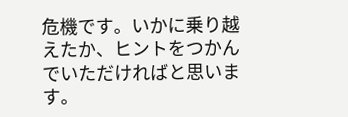危機です。いかに乗り越えたか、ヒントをつかんでいただければと思います。